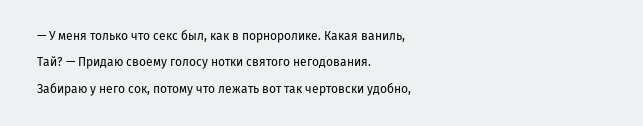— У меня только что секс был, как в порноролике. Какая ваниль, Тай? — Придаю своему голосу нотки святого негодования.
Забираю у него сок, потому что лежать вот так чертовски удобно,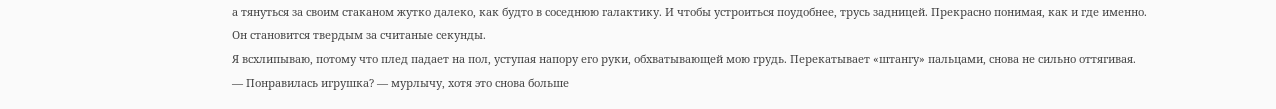а тянуться за своим стаканом жутко далеко, как будто в соседнюю галактику. И чтобы устроиться поудобнее, трусь задницей. Прекрасно понимая, как и где именно.
Он становится твердым за считаные секунды.
Я всхлипываю, потому что плед падает на пол, уступая напору его руки, обхватывающей мою грудь. Перекатывает «штангу» пальцами, снова не сильно оттягивая.
— Понравилась игрушка? — мурлычу, хотя это снова больше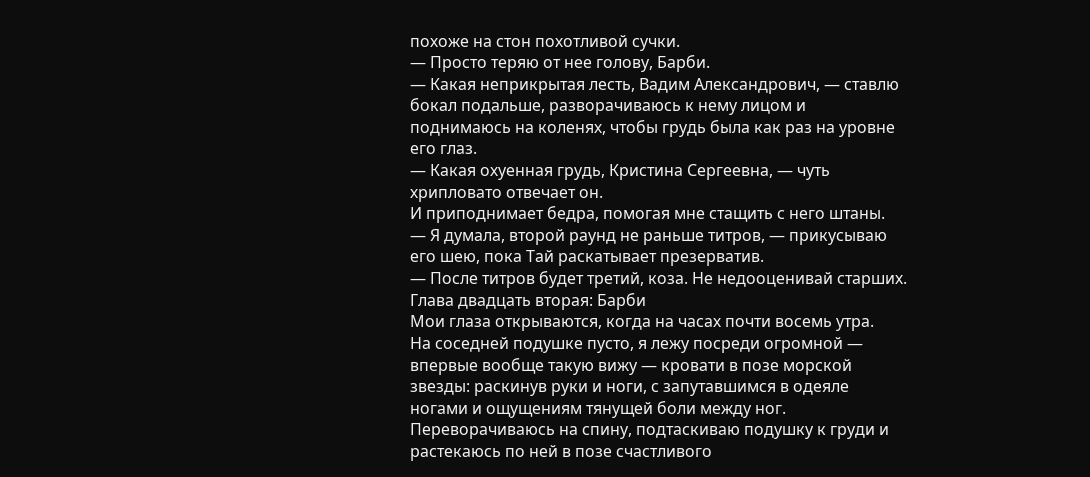похоже на стон похотливой сучки.
— Просто теряю от нее голову, Барби.
— Какая неприкрытая лесть, Вадим Александрович, — ставлю бокал подальше, разворачиваюсь к нему лицом и поднимаюсь на коленях, чтобы грудь была как раз на уровне его глаз.
— Какая охуенная грудь, Кристина Сергеевна, — чуть хрипловато отвечает он.
И приподнимает бедра, помогая мне стащить с него штаны.
— Я думала, второй раунд не раньше титров, — прикусываю его шею, пока Тай раскатывает презерватив.
— После титров будет третий, коза. Не недооценивай старших.
Глава двадцать вторая: Барби
Мои глаза открываются, когда на часах почти восемь утра.
На соседней подушке пусто, я лежу посреди огромной — впервые вообще такую вижу — кровати в позе морской звезды: раскинув руки и ноги, с запутавшимся в одеяле ногами и ощущениям тянущей боли между ног.
Переворачиваюсь на спину, подтаскиваю подушку к груди и растекаюсь по ней в позе счастливого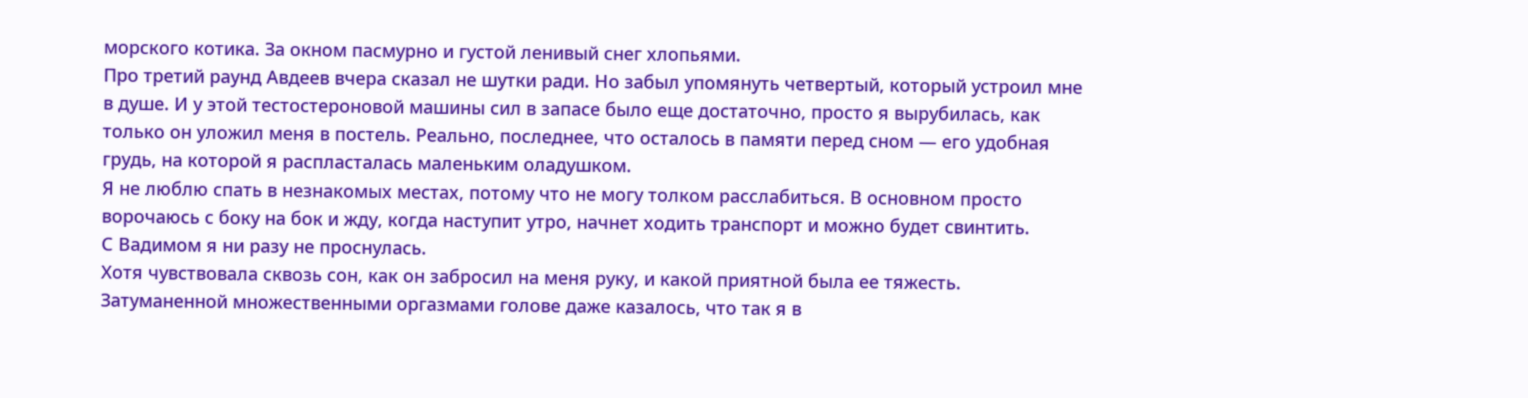морского котика. За окном пасмурно и густой ленивый снег хлопьями.
Про третий раунд Авдеев вчера сказал не шутки ради. Но забыл упомянуть четвертый, который устроил мне в душе. И у этой тестостероновой машины сил в запасе было еще достаточно, просто я вырубилась, как только он уложил меня в постель. Реально, последнее, что осталось в памяти перед сном — его удобная грудь, на которой я распласталась маленьким оладушком.
Я не люблю спать в незнакомых местах, потому что не могу толком расслабиться. В основном просто ворочаюсь с боку на бок и жду, когда наступит утро, начнет ходить транспорт и можно будет свинтить.
С Вадимом я ни разу не проснулась.
Хотя чувствовала сквозь сон, как он забросил на меня руку, и какой приятной была ее тяжесть. Затуманенной множественными оргазмами голове даже казалось, что так я в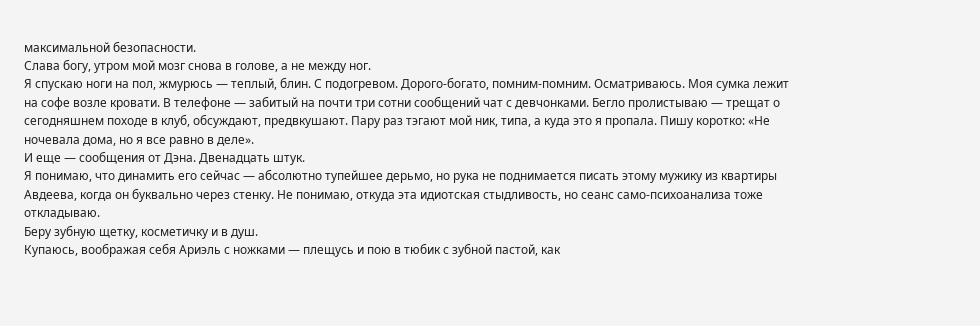максимальной безопасности.
Слава богу, утром мой мозг снова в голове, а не между ног.
Я спускаю ноги на пол, жмурюсь — теплый, блин. С подогревом. Дорого-богато, помним-помним. Осматриваюсь. Моя сумка лежит на софе возле кровати. В телефоне — забитый на почти три сотни сообщений чат с девчонками. Бегло пролистываю — трещат о сегодняшнем походе в клуб, обсуждают, предвкушают. Пару раз тэгают мой ник, типа, а куда это я пропала. Пишу коротко: «Не ночевала дома, но я все равно в деле».
И еще — сообщения от Дэна. Двенадцать штук.
Я понимаю, что динамить его сейчас — абсолютно тупейшее дерьмо, но рука не поднимается писать этому мужику из квартиры Авдеева, когда он буквально через стенку. Не понимаю, откуда эта идиотская стыдливость, но сеанс само-психоанализа тоже откладываю.
Беру зубную щетку, косметичку и в душ.
Купаюсь, воображая себя Ариэль с ножками — плещусь и пою в тюбик с зубной пастой, как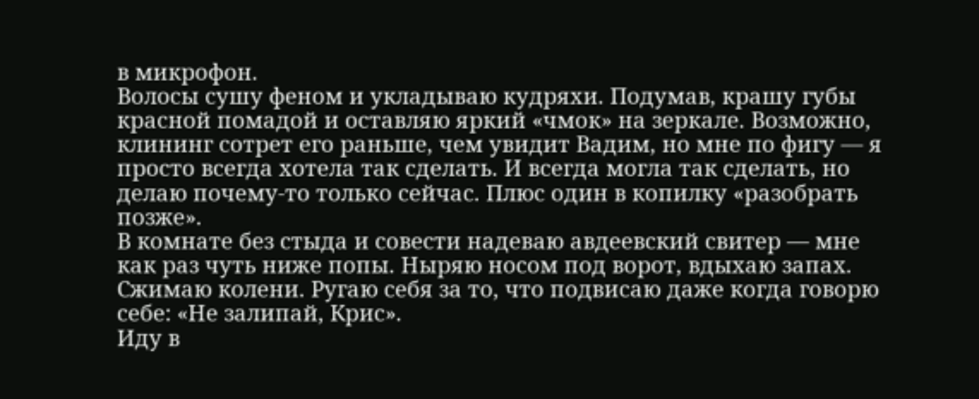в микрофон.
Волосы сушу феном и укладываю кудряхи. Подумав, крашу губы красной помадой и оставляю яркий «чмок» на зеркале. Возможно, клининг сотрет его раньше, чем увидит Вадим, но мне по фигу — я просто всегда хотела так сделать. И всегда могла так сделать, но делаю почему-то только сейчас. Плюс один в копилку «разобрать позже».
В комнате без стыда и совести надеваю авдеевский свитер — мне как раз чуть ниже попы. Ныряю носом под ворот, вдыхаю запах. Сжимаю колени. Ругаю себя за то, что подвисаю даже когда говорю себе: «Не залипай, Крис».
Иду в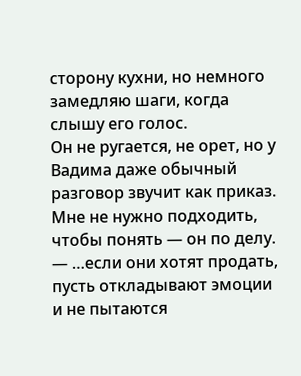сторону кухни, но немного замедляю шаги, когда слышу его голос.
Он не ругается, не орет, но у Вадима даже обычный разговор звучит как приказ. Мне не нужно подходить, чтобы понять — он по делу.
— …если они хотят продать, пусть откладывают эмоции и не пытаются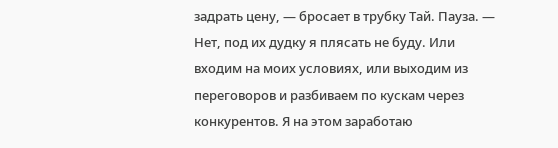задрать цену, — бросает в трубку Тай. Пауза. — Нет, под их дудку я плясать не буду. Или входим на моих условиях, или выходим из переговоров и разбиваем по кускам через конкурентов. Я на этом заработаю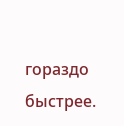гораздо быстрее.